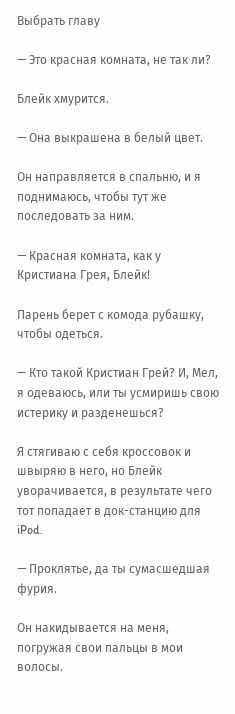Выбрать главу

— Это красная комната, не так ли?

Блейк хмурится.

— Она выкрашена в белый цвет.

Он направляется в спальню, и я поднимаюсь, чтобы тут же последовать за ним.

— Красная комната, как у Кристиана Грея, Блейк!

Парень берет с комода рубашку, чтобы одеться.

— Кто такой Кристиан Грей? И, Мел, я одеваюсь, или ты усмиришь свою истерику и разденешься?

Я стягиваю с себя кроссовок и швыряю в него, но Блейк уворачивается, в результате чего тот попадает в док-станцию для iPod.

— Проклятье, да ты сумасшедшая фурия.

Он накидывается на меня, погружая свои пальцы в мои волосы.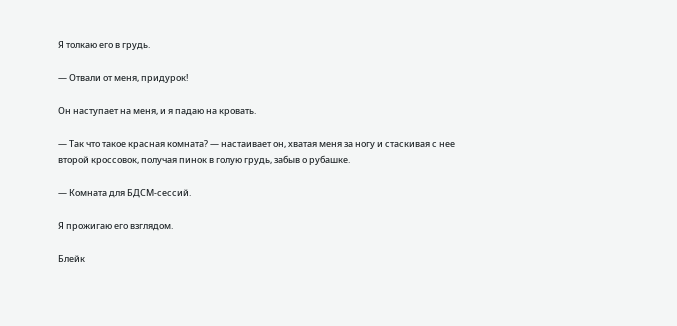Я толкаю его в грудь.

— Отвали от меня, придурок!

Он наступает на меня, и я падаю на кровать.

— Так что такое красная комната? — настаивает он, хватая меня за ногу и стаскивая с нее второй кроссовок, получая пинок в голую грудь, забыв о рубашке.

— Комната для БДСМ-сессий.

Я прожигаю его взглядом.

Блейк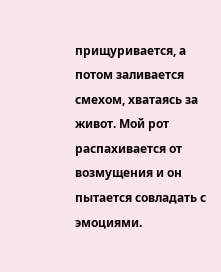прищуривается, а потом заливается смехом, хватаясь за живот. Мой рот распахивается от возмущения и он пытается совладать с эмоциями.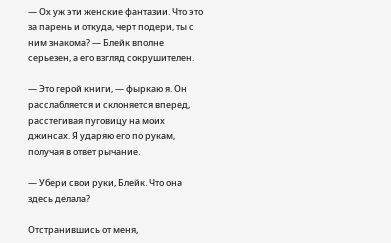— Ох уж эти женские фантазии. Что это за парень и откуда, черт подери, ты с ним знакома? — Блейк вполне серьезен, а его взгляд сокрушителен.

— Это герой книги, — фыркаю я. Он расслабляется и склоняется вперед, расстегивая пуговицу на моих джинсах. Я ударяю его по рукам, получая в ответ рычание.

— Убери свои руки, Блейк. Что она здесь делала?

Отстранившись от меня,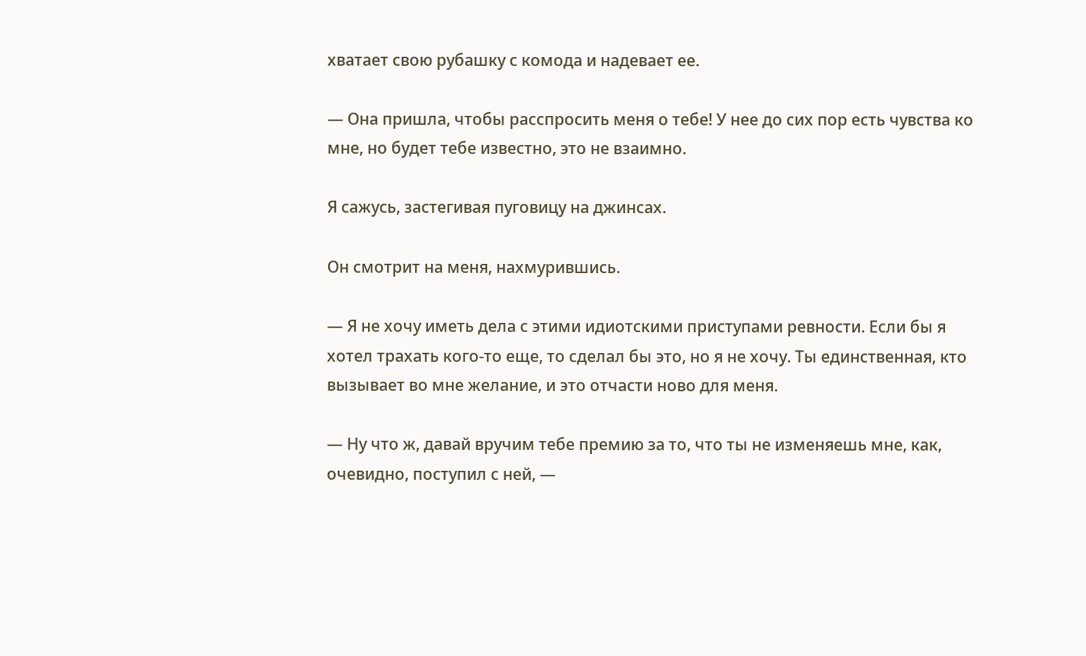хватает свою рубашку с комода и надевает ее.

— Она пришла, чтобы расспросить меня о тебе! У нее до сих пор есть чувства ко мне, но будет тебе известно, это не взаимно.

Я сажусь, застегивая пуговицу на джинсах.

Он смотрит на меня, нахмурившись.

— Я не хочу иметь дела с этими идиотскими приступами ревности. Если бы я хотел трахать кого-то еще, то сделал бы это, но я не хочу. Ты единственная, кто вызывает во мне желание, и это отчасти ново для меня.

— Ну что ж, давай вручим тебе премию за то, что ты не изменяешь мне, как, очевидно, поступил с ней, —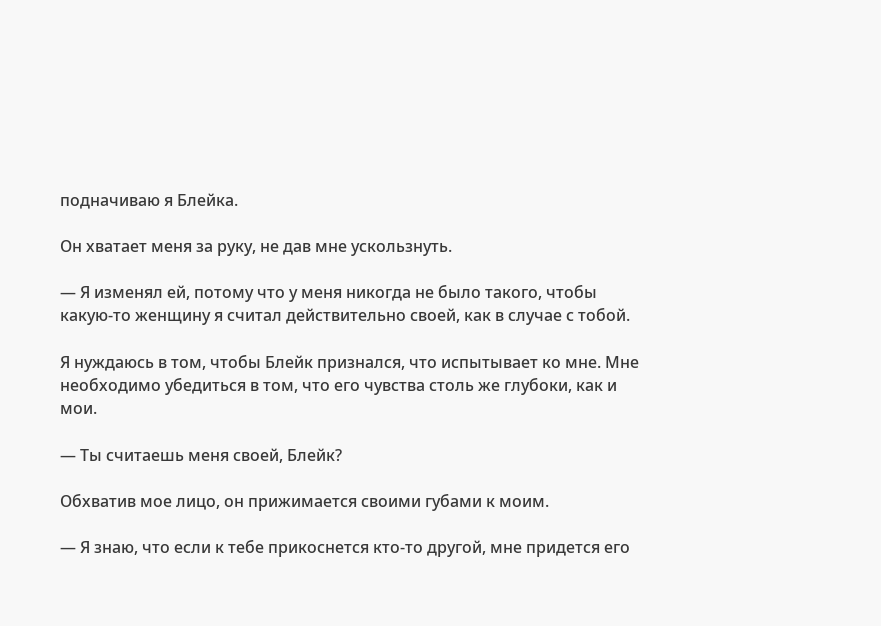подначиваю я Блейка.

Он хватает меня за руку, не дав мне ускользнуть.

— Я изменял ей, потому что у меня никогда не было такого, чтобы какую-то женщину я считал действительно своей, как в случае с тобой.

Я нуждаюсь в том, чтобы Блейк признался, что испытывает ко мне. Мне необходимо убедиться в том, что его чувства столь же глубоки, как и мои.

— Ты считаешь меня своей, Блейк?

Обхватив мое лицо, он прижимается своими губами к моим.

— Я знаю, что если к тебе прикоснется кто-то другой, мне придется его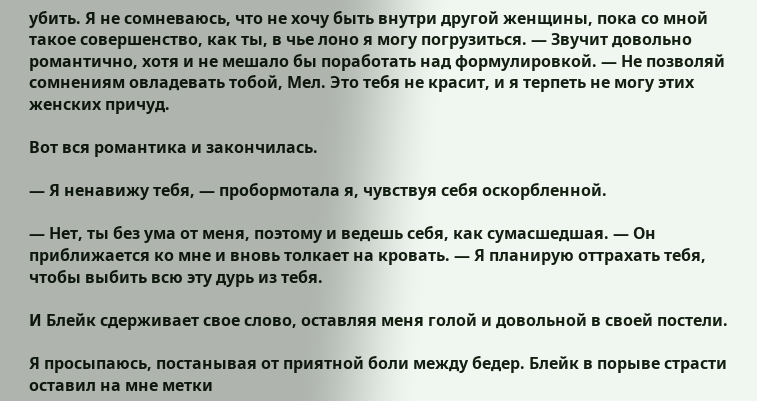убить. Я не сомневаюсь, что не хочу быть внутри другой женщины, пока со мной такое совершенство, как ты, в чье лоно я могу погрузиться. — Звучит довольно романтично, хотя и не мешало бы поработать над формулировкой. — Не позволяй сомнениям овладевать тобой, Мел. Это тебя не красит, и я терпеть не могу этих женских причуд.

Вот вся романтика и закончилась.

— Я ненавижу тебя, — пробормотала я, чувствуя себя оскорбленной.

— Нет, ты без ума от меня, поэтому и ведешь себя, как сумасшедшая. — Он приближается ко мне и вновь толкает на кровать. — Я планирую оттрахать тебя, чтобы выбить всю эту дурь из тебя.

И Блейк сдерживает свое слово, оставляя меня голой и довольной в своей постели.

Я просыпаюсь, постанывая от приятной боли между бедер. Блейк в порыве страсти оставил на мне метки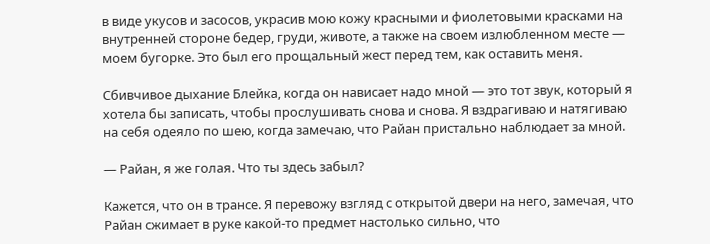в виде укусов и засосов, украсив мою кожу красными и фиолетовыми красками на внутренней стороне бедер, груди, животе, а также на своем излюбленном месте — моем бугорке. Это был его прощальный жест перед тем, как оставить меня.

Сбивчивое дыхание Блейка, когда он нависает надо мной — это тот звук, который я хотела бы записать, чтобы прослушивать снова и снова. Я вздрагиваю и натягиваю на себя одеяло по шею, когда замечаю, что Райан пристально наблюдает за мной.

— Райан, я же голая. Что ты здесь забыл?

Кажется, что он в трансе. Я перевожу взгляд с открытой двери на него, замечая, что Райан сжимает в руке какой-то предмет настолько сильно, что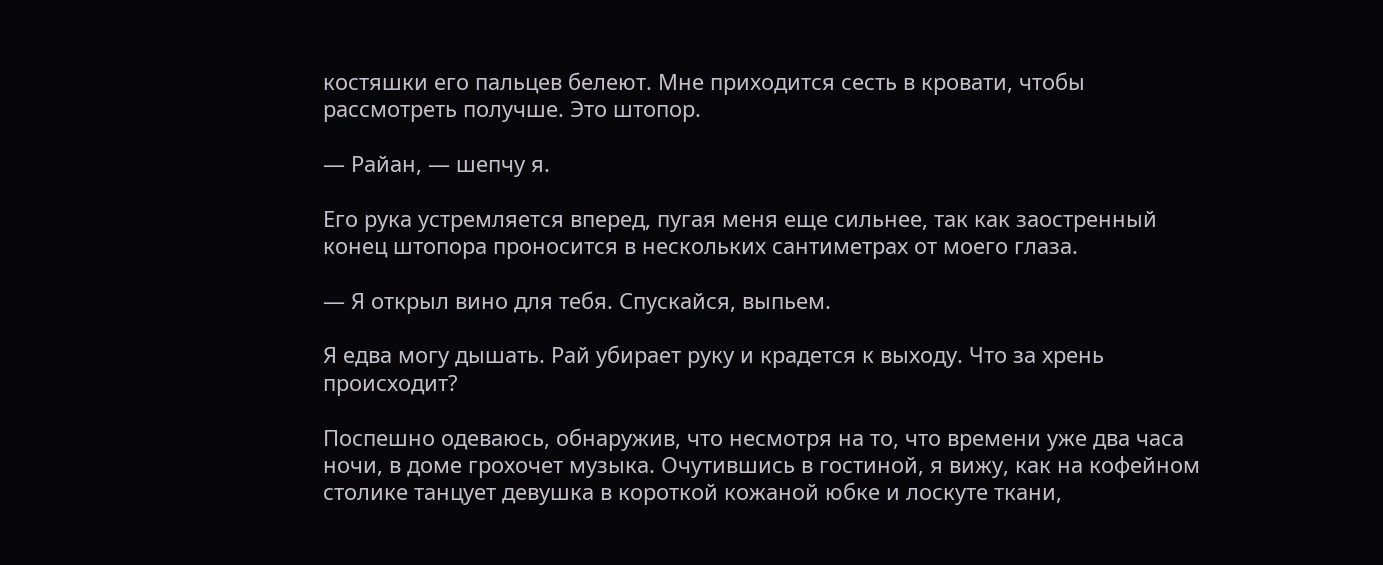костяшки его пальцев белеют. Мне приходится сесть в кровати, чтобы рассмотреть получше. Это штопор.

— Райан, — шепчу я.

Его рука устремляется вперед, пугая меня еще сильнее, так как заостренный конец штопора проносится в нескольких сантиметрах от моего глаза.

— Я открыл вино для тебя. Спускайся, выпьем.

Я едва могу дышать. Рай убирает руку и крадется к выходу. Что за хрень происходит?

Поспешно одеваюсь, обнаружив, что несмотря на то, что времени уже два часа ночи, в доме грохочет музыка. Очутившись в гостиной, я вижу, как на кофейном столике танцует девушка в короткой кожаной юбке и лоскуте ткани,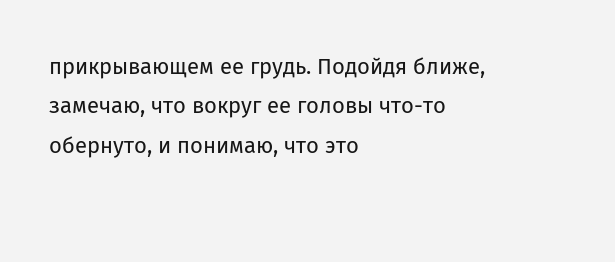прикрывающем ее грудь. Подойдя ближе, замечаю, что вокруг ее головы что-то обернуто, и понимаю, что это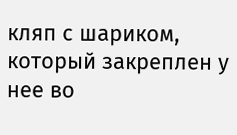кляп с шариком, который закреплен у нее во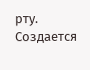рту. Создается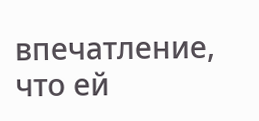впечатление, что ей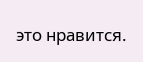это нравится.